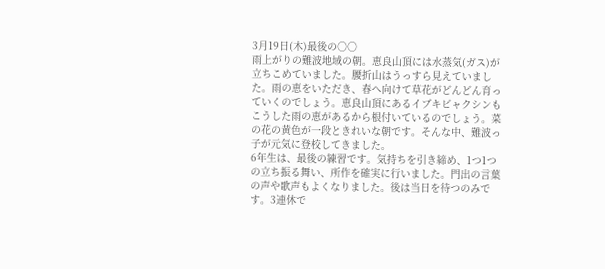3月19日(木)最後の○○
雨上がりの難波地域の朝。恵良山頂には水蒸気(ガス)が立ちこめていました。腰折山はうっすら見えていました。雨の恵をいただき、春へ向けて草花がどんどん育っていくのでしょう。恵良山頂にあるイブキビャクシンもこうした雨の恵があるから根付いているのでしょう。菜の花の黄色が一段ときれいな朝です。そんな中、難波っ子が元気に登校してきました。
6年生は、最後の練習です。気持ちを引き締め、1つ1つの立ち振る舞い、所作を確実に行いました。門出の言葉の声や歌声もよくなりました。後は当日を待つのみです。3連休で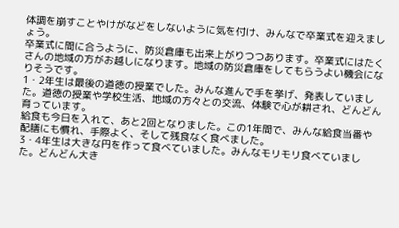体調を崩すことやけがなどをしないように気を付け、みんなで卒業式を迎えましょう。
卒業式に間に合うように、防災倉庫も出来上がりつつあります。卒業式にはたくさんの地域の方がお越しになります。地域の防災倉庫をしてもらうよい機会になりそうです。
1・2年生は最後の道徳の授業でした。みんな進んで手を挙げ、発表していました。道徳の授業や学校生活、地域の方々との交流、体験で心が耕され、どんどん育っています。
給食も今日を入れて、あと2回となりました。この1年間で、みんな給食当番や配膳にも慣れ、手際よく、そして残食なく食べました。
3・4年生は大きな円を作って食べていました。みんなモリモリ食べていました。どんどん大き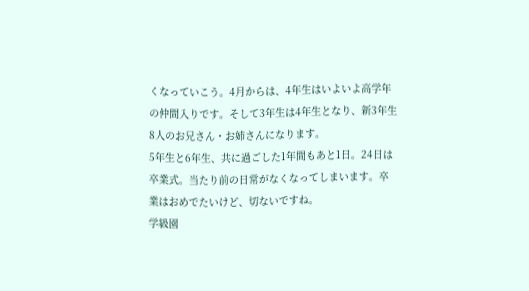くなっていこう。4月からは、4年生はいよいよ高学年の仲間入りです。そして3年生は4年生となり、新3年生8人のお兄さん・お姉さんになります。
5年生と6年生、共に過ごした1年間もあと1日。24日は卒業式。当たり前の日常がなくなってしまいます。卒業はおめでたいけど、切ないですね。
学級園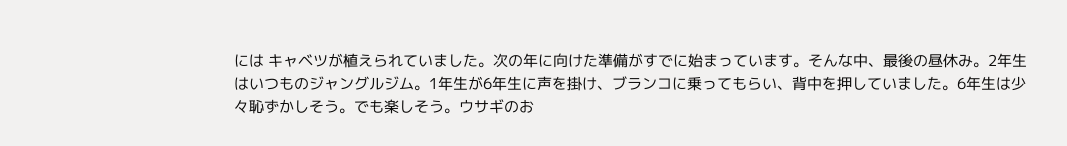には キャベツが植えられていました。次の年に向けた準備がすでに始まっています。そんな中、最後の昼休み。2年生はいつものジャングルジム。1年生が6年生に声を掛け、ブランコに乗ってもらい、背中を押していました。6年生は少々恥ずかしそう。でも楽しそう。ウサギのお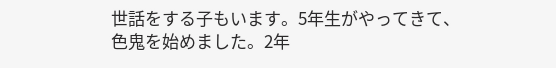世話をする子もいます。5年生がやってきて、色鬼を始めました。2年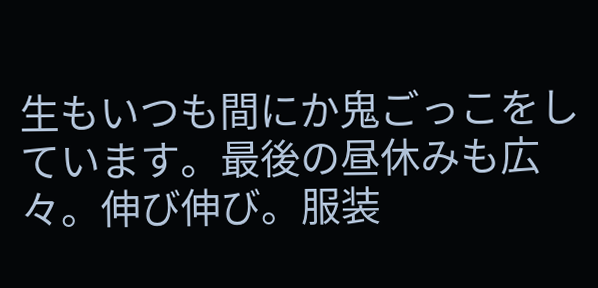生もいつも間にか鬼ごっこをしています。最後の昼休みも広々。伸び伸び。服装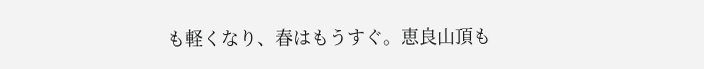も軽くなり、春はもうすぐ。恵良山頂も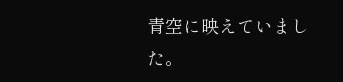青空に映えていました。